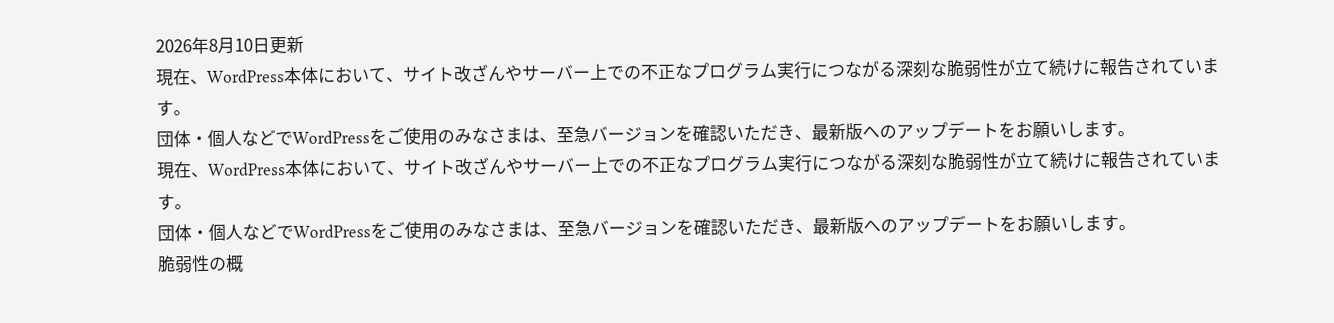2026年8月10日更新
現在、WordPress本体において、サイト改ざんやサーバー上での不正なプログラム実行につながる深刻な脆弱性が立て続けに報告されています。
団体・個人などでWordPressをご使用のみなさまは、至急バージョンを確認いただき、最新版へのアップデートをお願いします。
現在、WordPress本体において、サイト改ざんやサーバー上での不正なプログラム実行につながる深刻な脆弱性が立て続けに報告されています。
団体・個人などでWordPressをご使用のみなさまは、至急バージョンを確認いただき、最新版へのアップデートをお願いします。
脆弱性の概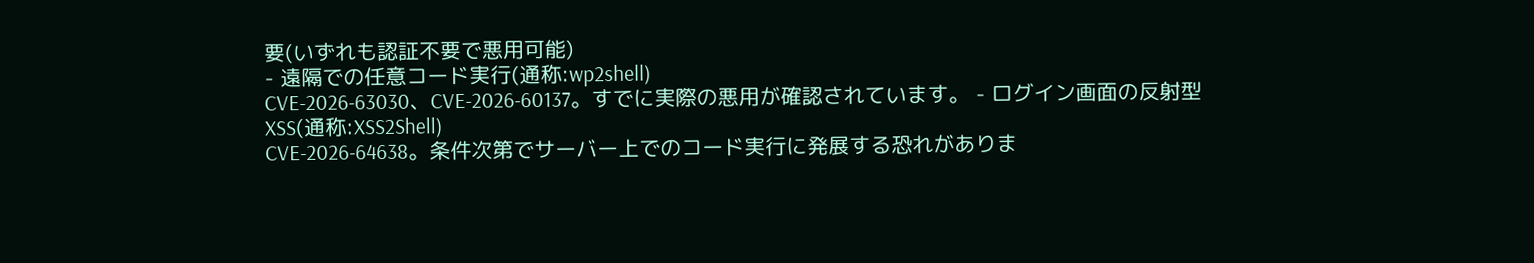要(いずれも認証不要で悪用可能)
- 遠隔での任意コード実行(通称:wp2shell)
CVE-2026-63030、CVE-2026-60137。すでに実際の悪用が確認されています。 - ログイン画面の反射型XSS(通称:XSS2Shell)
CVE-2026-64638。条件次第でサーバー上でのコード実行に発展する恐れがありま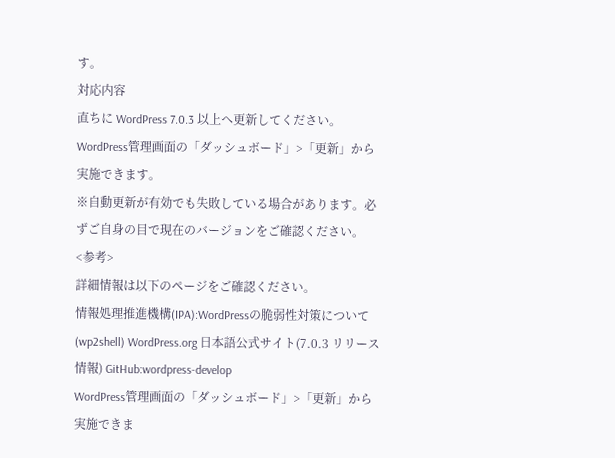す。
対応内容
直ちに WordPress 7.0.3 以上へ更新してください。
WordPress管理画面の「ダッシュボード」>「更新」から実施できます。
※自動更新が有効でも失敗している場合があります。必ずご自身の目で現在のバージョンをご確認ください。
<参考>
詳細情報は以下のページをご確認ください。
情報処理推進機構(IPA):WordPressの脆弱性対策について(wp2shell) WordPress.org 日本語公式サイト(7.0.3 リリース情報) GitHub:wordpress-develop
WordPress管理画面の「ダッシュボード」>「更新」から実施できま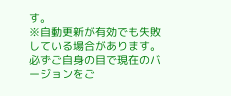す。
※自動更新が有効でも失敗している場合があります。必ずご自身の目で現在のバージョンをご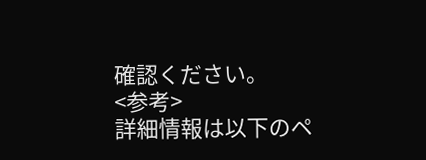確認ください。
<参考>
詳細情報は以下のペ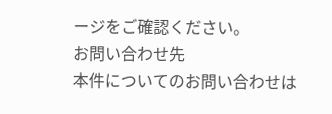ージをご確認ください。
お問い合わせ先
本件についてのお問い合わせは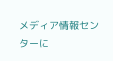メディア情報センターに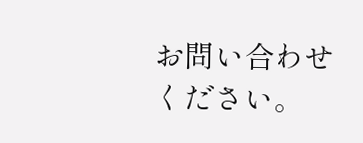お問い合わせください。